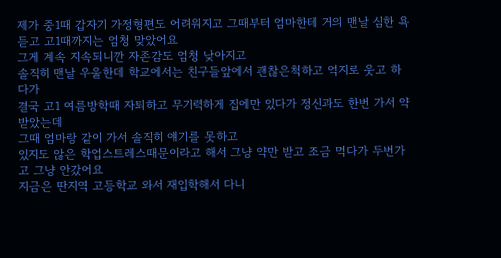제가 중1때 갑자기 가정형편도 어려워지고 그때부터 엄마한테 거의 맨날 심한 욕 듣고 고1때까지는 엄청 맞았어요
그게 계속 지속되니깐 자존감도 엄청 낮아지고
솔직히 맨날 우울한데 학교에서는 친구들앞에서 괜찮은척하고 억지로 웃고 하다가
결국 고1 여름방학때 자퇴하고 무기력하게 집에만 있다가 정신과도 한번 가서 약받았는데
그때 엄마랑 같이 가서 솔직히 얘기를 못하고
있지도 않은 학업스트레스때문이라고 해서 그냥 약만 받고 조금 먹다가 두번가고 그냥 안갔어요
지금은 딴지역 고등학교 와서 재입학해서 다니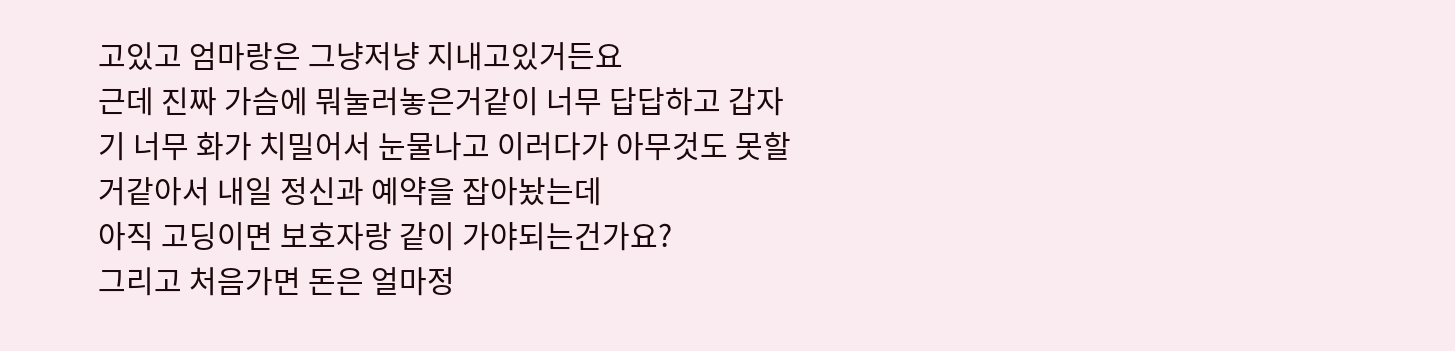고있고 엄마랑은 그냥저냥 지내고있거든요
근데 진짜 가슴에 뭐눌러놓은거같이 너무 답답하고 갑자기 너무 화가 치밀어서 눈물나고 이러다가 아무것도 못할거같아서 내일 정신과 예약을 잡아놨는데
아직 고딩이면 보호자랑 같이 가야되는건가요?
그리고 처음가면 돈은 얼마정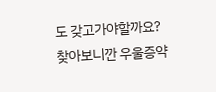도 갖고가야할까요?
찾아보니깐 우울증약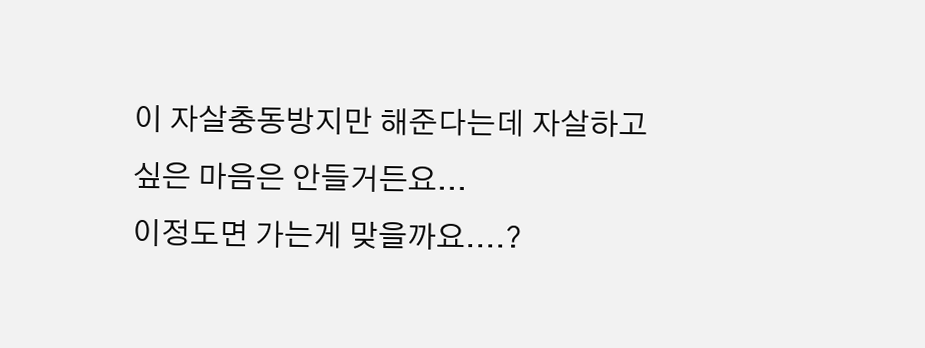이 자살충동방지만 해준다는데 자살하고싶은 마음은 안들거든요...
이정도면 가는게 맞을까요....?